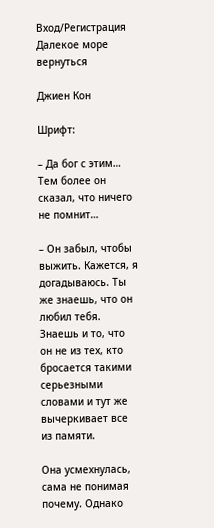Вход/Регистрация
Далекое море
вернуться

Джиен Кон

Шрифт:

– Да бог с этим… Тем более он сказал, что ничего не помнит…

– Он забыл, чтобы выжить. Кажется, я догадываюсь. Ты же знаешь, что он любил тебя. Знаешь и то, что он не из тех, кто бросается такими серьезными словами и тут же вычеркивает все из памяти.

Она усмехнулась, сама не понимая почему. Однако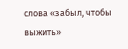слова «забыл, чтобы выжить»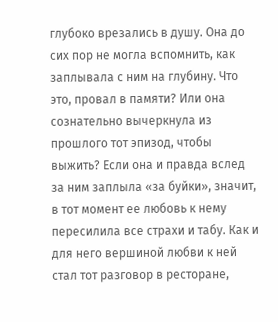глубоко врезались в душу. Она до сих пор не могла вспомнить, как заплывала с ним на глубину. Что это, провал в памяти? Или она сознательно вычеркнула из прошлого тот эпизод, чтобы выжить? Если она и правда вслед за ним заплыла «за буйки», значит, в тот момент ее любовь к нему пересилила все страхи и табу. Как и для него вершиной любви к ней стал тот разговор в ресторане,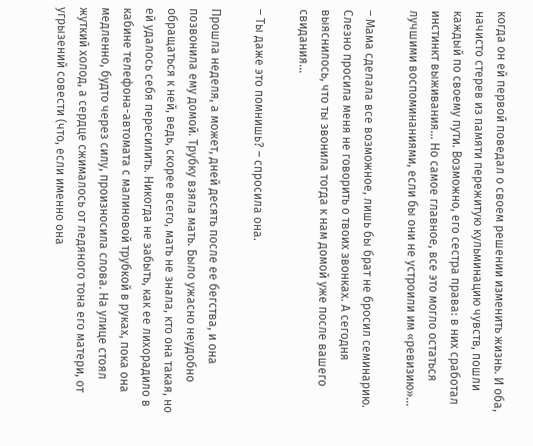когда он ей первой поведал о своем решении изменить жизнь. И оба, начисто стерев из памяти пережитую кульминацию чувств, пошли каждый по своему пути. Возможно, его сестра права: в них сработал инстинкт выживания… Но самое главное, все это могло остаться лучшими воспоминаниями, если бы они не устроили им «ревизию»…

– Мама сделала все возможное, лишь бы брат не бросил семинарию. Слезно просила меня не говорить о твоих звонках. А сегодня выяснилось, что ты звонила тогда к нам домой уже после вашего свидания…

– Ты даже это помнишь? – спросила она.

Прошла неделя, а может, дней десять после ее бегства, и она позвонила ему домой. Трубку взяла мать. Было ужасно неудобно обращаться к ней, ведь, скорее всего, мать не знала, кто она такая, но ей удалось себя пересилить. Никогда не забыть, как ее лихорадило в кабине телефона-автомата с малиновой трубкой в руках, пока она медленно, будто через силу, произносила слова. На улице стоял жуткий холод, а сердце сжималось от ледяного тона его матери, от угрызений совести (что, если именно она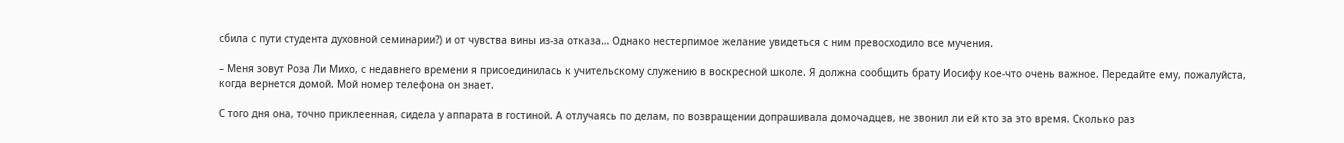сбила с пути студента духовной семинарии?) и от чувства вины из-за отказа… Однако нестерпимое желание увидеться с ним превосходило все мучения.

– Меня зовут Роза Ли Михо, с недавнего времени я присоединилась к учительскому служению в воскресной школе. Я должна сообщить брату Иосифу кое-что очень важное. Передайте ему, пожалуйста, когда вернется домой. Мой номер телефона он знает.

С того дня она, точно приклеенная, сидела у аппарата в гостиной. А отлучаясь по делам, по возвращении допрашивала домочадцев, не звонил ли ей кто за это время. Сколько раз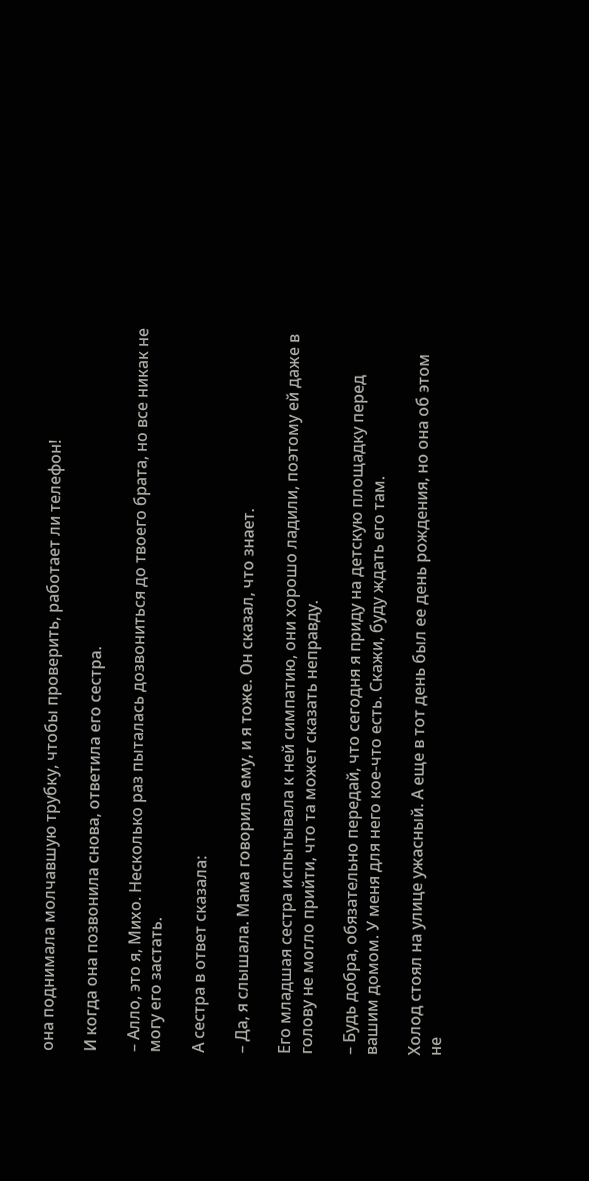она поднимала молчавшую трубку, чтобы проверить, работает ли телефон!

И когда она позвонила снова, ответила его сестра.

– Алло, это я, Михо. Несколько раз пыталась дозвониться до твоего брата, но все никак не могу его застать.

А сестра в ответ сказала:

– Да, я слышала. Мама говорила ему, и я тоже. Он сказал, что знает.

Его младшая сестра испытывала к ней симпатию, они хорошо ладили, поэтому ей даже в голову не могло прийти, что та может сказать неправду.

– Будь добра, обязательно передай, что сегодня я приду на детскую площадку перед вашим домом. У меня для него кое-что есть. Скажи, буду ждать его там.

Холод стоял на улице ужасный. А еще в тот день был ее день рождения, но она об этом не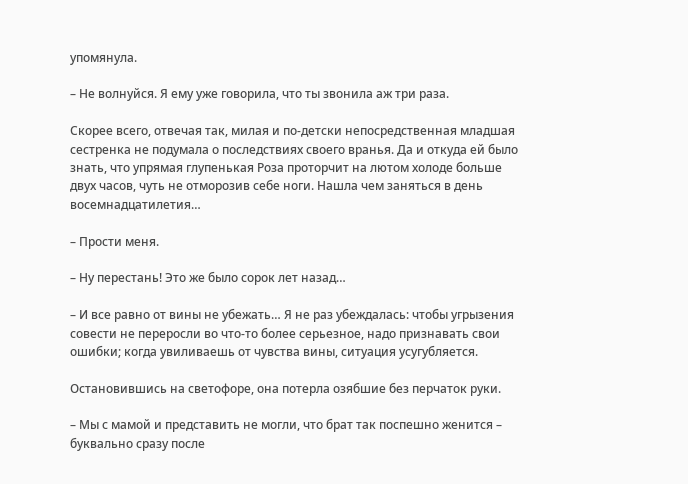упомянула.

– Не волнуйся. Я ему уже говорила, что ты звонила аж три раза.

Скорее всего, отвечая так, милая и по-детски непосредственная младшая сестренка не подумала о последствиях своего вранья. Да и откуда ей было знать, что упрямая глупенькая Роза проторчит на лютом холоде больше двух часов, чуть не отморозив себе ноги. Нашла чем заняться в день восемнадцатилетия…

– Прости меня.

– Ну перестань! Это же было сорок лет назад…

– И все равно от вины не убежать… Я не раз убеждалась: чтобы угрызения совести не переросли во что-то более серьезное, надо признавать свои ошибки; когда увиливаешь от чувства вины, ситуация усугубляется.

Остановившись на светофоре, она потерла озябшие без перчаток руки.

– Мы с мамой и представить не могли, что брат так поспешно женится – буквально сразу после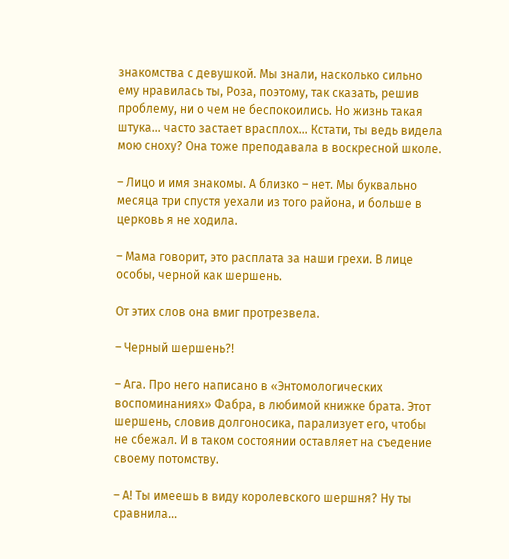знакомства с девушкой. Мы знали, насколько сильно ему нравилась ты, Роза, поэтому, так сказать, решив проблему, ни о чем не беспокоились. Но жизнь такая штука… часто застает врасплох… Кстати, ты ведь видела мою сноху? Она тоже преподавала в воскресной школе.

– Лицо и имя знакомы. А близко – нет. Мы буквально месяца три спустя уехали из того района, и больше в церковь я не ходила.

– Мама говорит, это расплата за наши грехи. В лице особы, черной как шершень.

От этих слов она вмиг протрезвела.

– Черный шершень?!

– Ага. Про него написано в «Энтомологических воспоминаниях» Фабра, в любимой книжке брата. Этот шершень, словив долгоносика, парализует его, чтобы не сбежал. И в таком состоянии оставляет на съедение своему потомству.

– А! Ты имеешь в виду королевского шершня? Ну ты сравнила…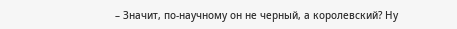– Значит, по-научному он не черный, а королевский? Ну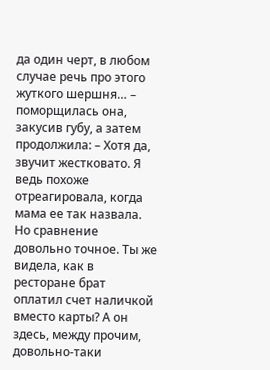да один черт, в любом случае речь про этого жуткого шершня… – поморщилась она, закусив губу, а затем продолжила: – Хотя да, звучит жестковато. Я ведь похоже отреагировала, когда мама ее так назвала. Но сравнение довольно точное. Ты же видела, как в ресторане брат оплатил счет наличкой вместо карты? А он здесь, между прочим, довольно-таки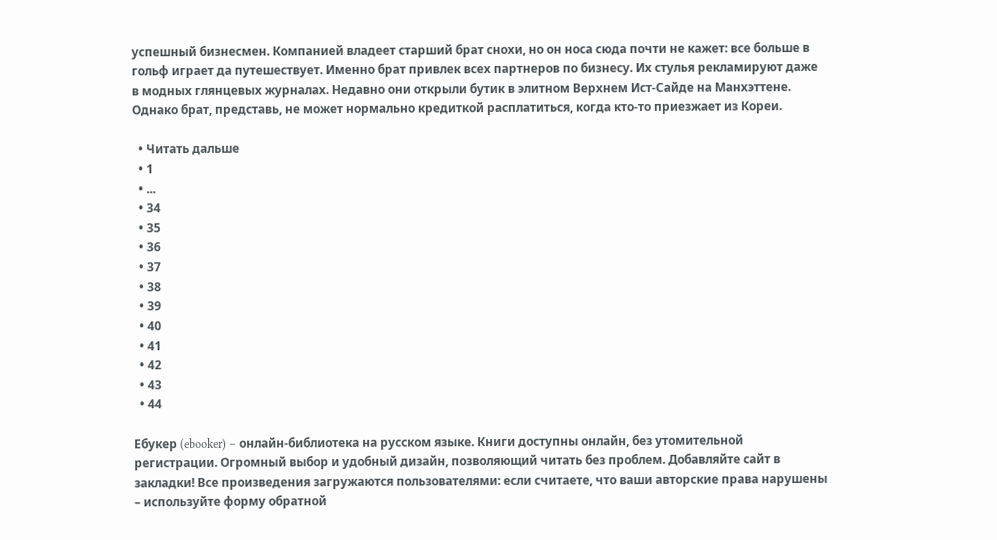успешный бизнесмен. Компанией владеет старший брат снохи, но он носа сюда почти не кажет: все больше в гольф играет да путешествует. Именно брат привлек всех партнеров по бизнесу. Их стулья рекламируют даже в модных глянцевых журналах. Недавно они открыли бутик в элитном Верхнем Ист-Сайде на Манхэттене. Однако брат, представь, не может нормально кредиткой расплатиться, когда кто-то приезжает из Кореи.

  • Читать дальше
  • 1
  • ...
  • 34
  • 35
  • 36
  • 37
  • 38
  • 39
  • 40
  • 41
  • 42
  • 43
  • 44

Ебукер (ebooker) – онлайн-библиотека на русском языке. Книги доступны онлайн, без утомительной регистрации. Огромный выбор и удобный дизайн, позволяющий читать без проблем. Добавляйте сайт в закладки! Все произведения загружаются пользователями: если считаете, что ваши авторские права нарушены – используйте форму обратной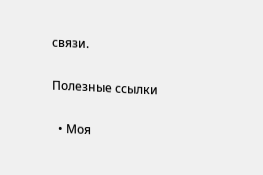связи.

Полезные ссылки

  • Моя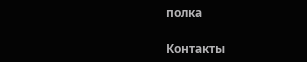полка

Контакты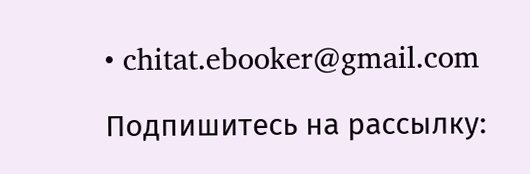• chitat.ebooker@gmail.com

Подпишитесь на рассылку: